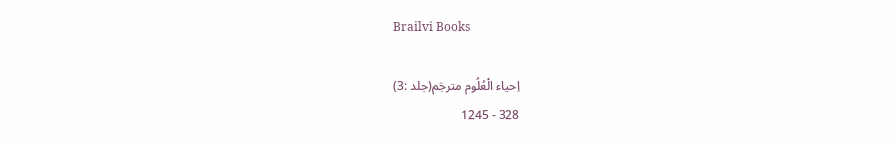Brailvi Books

اِحیاء الْعُلُوم مترجَم(جلد :3)
328 - 1245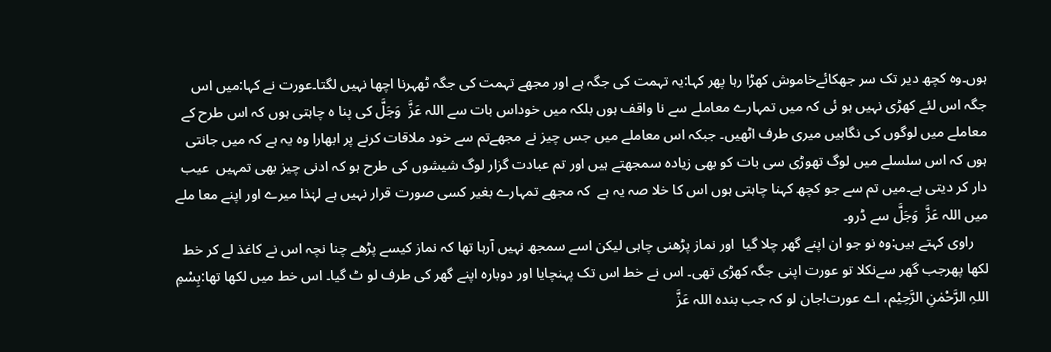ہوں۔وہ کچھ دیر تک سر جھکائےخاموش کھڑا رہا پھر کہا:یہ تہمت کی جگہ ہے اور مجھے تہمت کی جگہ ٹھہرنا اچھا نہیں لگتا۔عورت نے کہا:میں اس جگہ اس لئے کھڑی نہیں ہو ئی کہ میں تمہارے معاملے سے نا واقف ہوں بلکہ میں خوداس بات سے اللہ عَزَّ  وَجَلَّ کی پنا ہ چاہتی ہوں کہ اس طرح کے معاملے میں لوگوں کی نگاہیں میری طرف اٹھیں۔ جبکہ اس معاملے میں جس چیز نے مجھےتم سے خود ملاقات کرنے پر ابھارا وہ یہ ہے کہ میں جانتی ہوں کہ اس سلسلے میں لوگ تھوڑی سی بات کو بھی زیادہ سمجھتے ہیں اور تم عبادت گزار لوگ شیشوں کی طرح ہو کہ ادنی چیز بھی تمہیں  عیب دار کر دیتی ہے۔میں تم سے جو کچھ کہنا چاہتی ہوں اس کا خلا صہ یہ ہے  کہ مجھے تمہارے بغیر کسی صورت قرار نہیں ہے لہٰذا میرے اور اپنے معا ملے میں اللہ عَزَّ  وَجَلَّ سے ڈرو۔
    راوی کہتے ہیں:وہ نو جو ان اپنے گھر چلا گیا  اور نماز پڑھنی چاہی لیکن اسے سمجھ نہیں آرہا تھا کہ نماز کیسے پڑھے چنا نچہ اس نے کاغذ لے کر خط لکھا پھرجب گھر سےنکلا تو عورت اپنی جگہ کھڑی تھی۔ اس نے خط اس تک پہنچایا اور دوبارہ اپنے گھر کی طرف لو ٹ گیا۔ اس خط میں لکھا تھا:بِسْمِ اللہِ الرَّحْمٰنِ الرَّحِیْم، اے عورت!جان لو کہ جب بندہ اللہ عَزَّ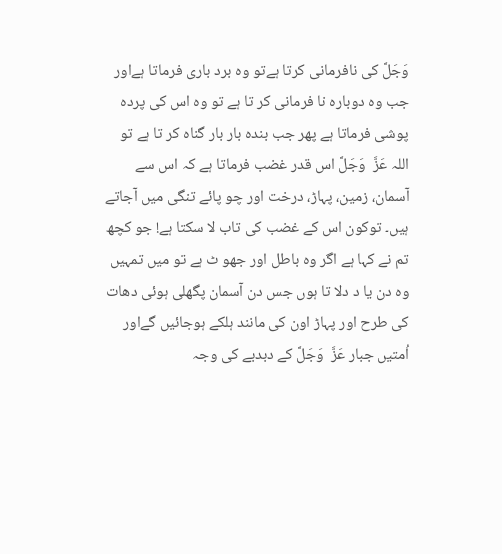وَجَلَّ کی نافرمانی کرتا ہےتو وہ برد باری فرماتا ہےاور جب وہ دوبارہ نا فرمانی کر تا ہے تو وہ اس کی پردہ پوشی فرماتا ہے پھر جب بندہ بار بار گناہ کر تا ہے تو اللہ عَزَّ  وَجَلَّ اس قدر غضب فرماتا ہے کہ اس سے آسمان، زمین، پہاڑ، درخت اور چو پائے تنگی میں آجاتے ہیں۔ توکون اس کے غضب کی تاب لا سکتا ہے! جو کچھ تم نے کہا ہے اگر وہ باطل اور جھو ٹ ہے تو میں تمہیں وہ دن یا د دلا تا ہوں جس دن آسمان پگھلی ہوئی دھات کی طرح اور پہاڑ اون کی مانند ہلکے ہوجائیں گےاور اُمتیں جبار عَزَّ  وَجَلَّ کے دبدبے کی وجہ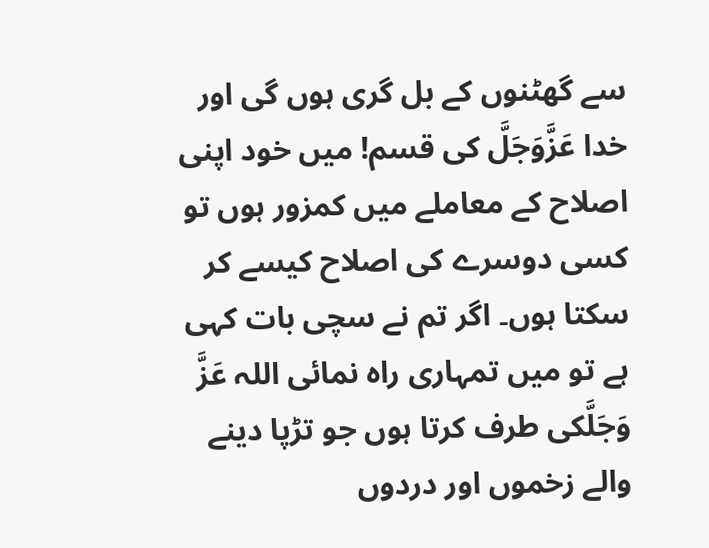سے گھٹنوں کے بل گری ہوں گی اور خدا عَزَّوَجَلَّ کی قسم! میں خود اپنی اصلاح کے معاملے میں کمزور ہوں تو کسی دوسرے کی اصلاح کیسے کر سکتا ہوں۔ اگر تم نے سچی بات کہی ہے تو میں تمہاری راہ نمائی اللہ عَزَّ  وَجَلَّکی طرف کرتا ہوں جو تڑپا دینے والے زخموں اور دردوں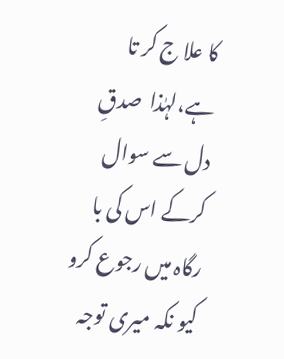کا علا ج کر تا ہے،لہٰذا  صدقِ دل سے سوال کرکے اس کی با رگاہ میں رجوع کرو کیو نکہ میری توجہ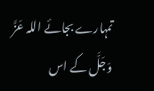تمہارے بجائے اللہ عَزَّ  وَجَلَّ کے اس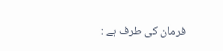فرمان کی طرف ہے :